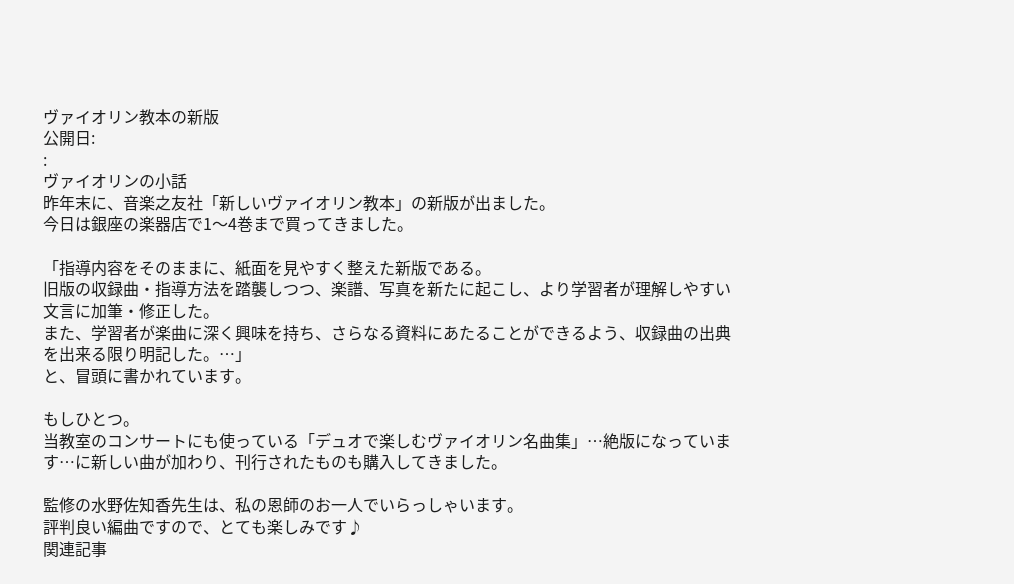ヴァイオリン教本の新版
公開日:
:
ヴァイオリンの小話
昨年末に、音楽之友社「新しいヴァイオリン教本」の新版が出ました。
今日は銀座の楽器店で1〜4巻まで買ってきました。

「指導内容をそのままに、紙面を見やすく整えた新版である。
旧版の収録曲・指導方法を踏襲しつつ、楽譜、写真を新たに起こし、より学習者が理解しやすい文言に加筆・修正した。
また、学習者が楽曲に深く興味を持ち、さらなる資料にあたることができるよう、収録曲の出典を出来る限り明記した。…」
と、冒頭に書かれています。

もしひとつ。
当教室のコンサートにも使っている「デュオで楽しむヴァイオリン名曲集」…絶版になっています…に新しい曲が加わり、刊行されたものも購入してきました。

監修の水野佐知香先生は、私の恩師のお一人でいらっしゃいます。
評判良い編曲ですので、とても楽しみです♪
関連記事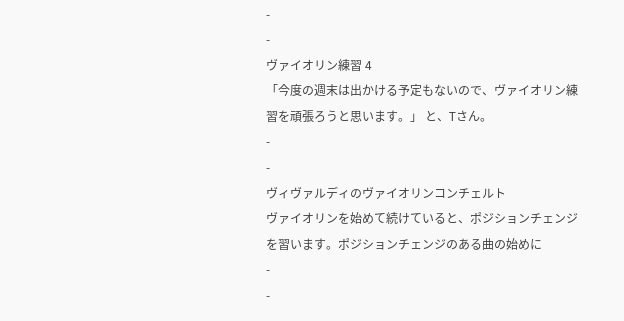-
-
ヴァイオリン練習 4
「今度の週末は出かける予定もないので、ヴァイオリン練習を頑張ろうと思います。」 と、Tさん。
-
-
ヴィヴァルディのヴァイオリンコンチェルト
ヴァイオリンを始めて続けていると、ポジションチェンジを習います。ポジションチェンジのある曲の始めに
-
-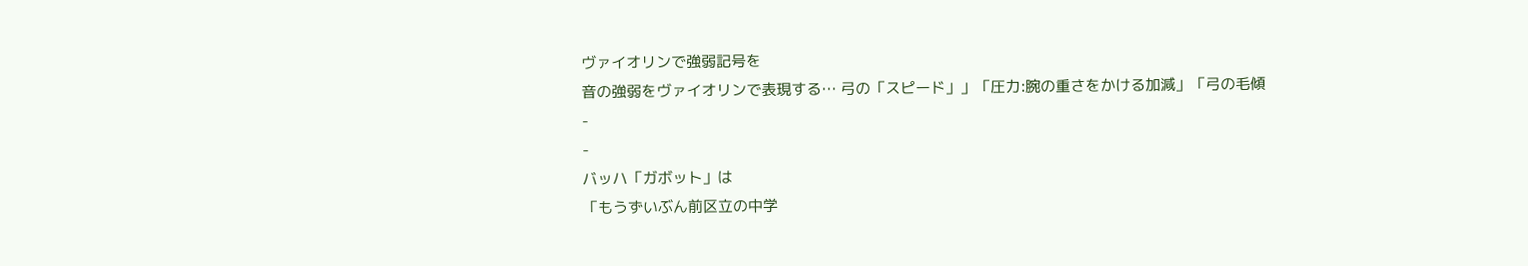ヴァイオリンで強弱記号を
音の強弱をヴァイオリンで表現する… 弓の「スピード」」「圧力:腕の重さをかける加減」「弓の毛傾
-
-
バッハ「ガボット」は
「もうずいぶん前区立の中学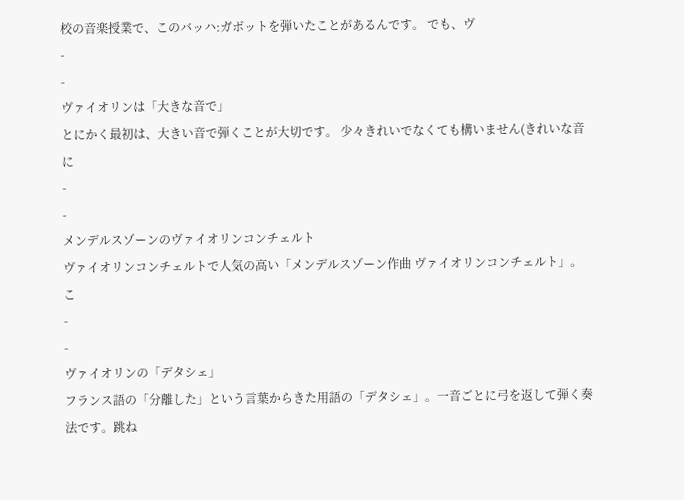校の音楽授業で、このバッハ:ガボットを弾いたことがあるんです。 でも、ヴ
-
-
ヴァイオリンは「大きな音で」
とにかく最初は、大きい音で弾くことが大切です。 少々きれいでなくても構いません(きれいな音に
-
-
メンデルスゾーンのヴァイオリンコンチェルト
ヴァイオリンコンチェルトで人気の高い「メンデルスゾーン作曲 ヴァイオリンコンチェルト」。 こ
-
-
ヴァイオリンの「デタシェ」
フランス語の「分離した」という言葉からきた用語の「デタシェ」。一音ごとに弓を返して弾く奏法です。跳ね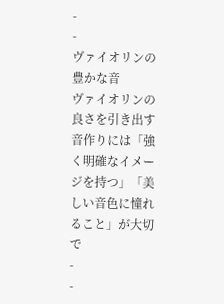-
-
ヴァイオリンの豊かな音
ヴァイオリンの良さを引き出す音作りには「強く明確なイメージを持つ」「美しい音色に憧れること」が大切で
-
-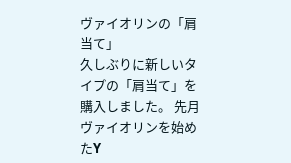ヴァイオリンの「肩当て」
久しぶりに新しいタイプの「肩当て」を購入しました。 先月ヴァイオリンを始めたY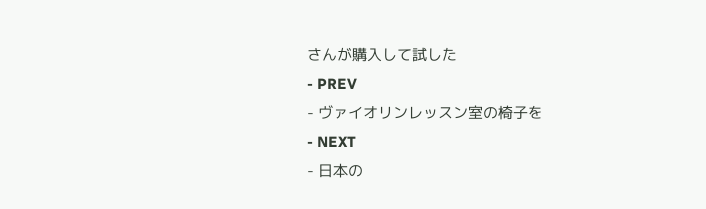さんが購入して試した
- PREV
- ヴァイオリンレッスン室の椅子を
- NEXT
- 日本の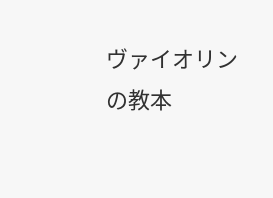ヴァイオリンの教本